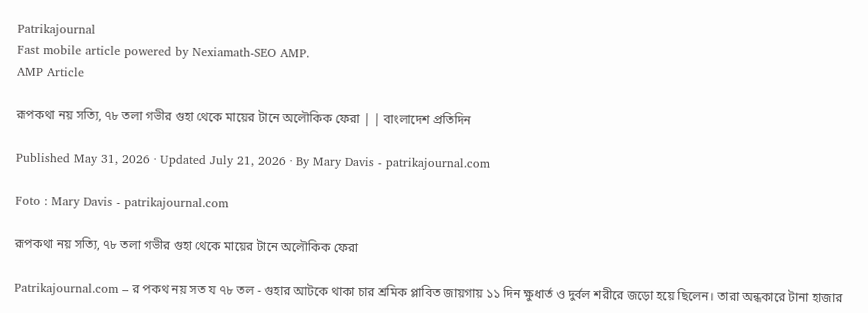Patrikajournal
Fast mobile article powered by Nexiamath-SEO AMP.
AMP Article

রূপকথা নয় সত্যি, ৭৮ তলা গভীর গুহা থেকে মায়ের টানে অলৌকিক ফেরা | | বাংলাদেশ প্রতিদিন

Published May 31, 2026 · Updated July 21, 2026 · By Mary Davis - patrikajournal.com

Foto : Mary Davis - patrikajournal.com

রূপকথা নয় সত্যি, ৭৮ তলা গভীর গুহা থেকে মায়ের টানে অলৌকিক ফেরা

Patrikajournal.com – র পকথ নয় সত য ৭৮ তল - গুহার আটকে থাকা চার শ্রমিক প্লাবিত জায়গায় ১১ দিন ক্ষুধার্ত ও দুর্বল শরীরে জড়ো হয়ে ছিলেন। তারা অন্ধকারে টানা হাজার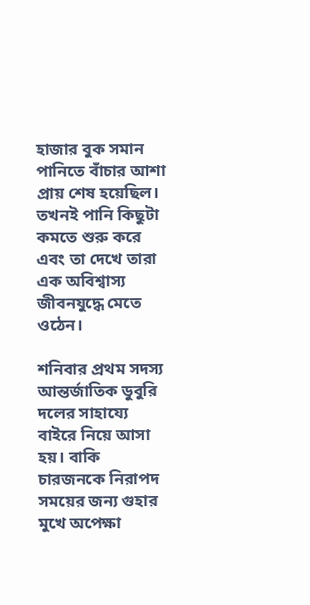হাজার বুক সমান পানিতে বাঁচার আশা প্রায় শেষ হয়েছিল। তখনই পানি কিছুটা কমতে শুরু করে এবং তা দেখে তারা এক অবিশ্বাস্য জীবনযুদ্ধে মেতে ওঠেন।

শনিবার প্রথম সদস্য আন্তর্জাতিক ডুবুরি দলের সাহায্যে বাইরে নিয়ে আসা হয়। বাকি চারজনকে নিরাপদ সময়ের জন্য গুহার মুখে অপেক্ষা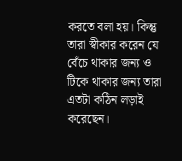করতে বলা হয়। কিন্তু তারা স্বীকার করেন যে বেঁচে থাকার জন্য ও টিকে থাকার জন্য তারা এতটা কঠিন লড়াই করেছেন।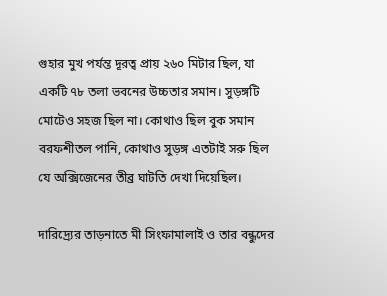গুহার মুখ পর্যন্ত দূরত্ব প্রায় ২৬০ মিটার ছিল, যা একটি ৭৮ তলা ভবনের উচ্চতার সমান। সুড়ঙ্গটি মোটেও সহজ ছিল না। কোথাও ছিল বুক সমান বরফশীতল পানি, কোথাও সুড়ঙ্গ এতটাই সরু ছিল যে অক্সিজেনের তীব্র ঘাটতি দেখা দিয়েছিল।

দারিদ্র্যের তাড়নাতে মী সিংফামালাই ও তার বন্ধুদের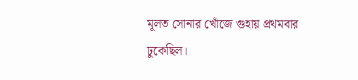মূলত সোনার খোঁজে গুহায় প্রথমবার ঢুকেছিল।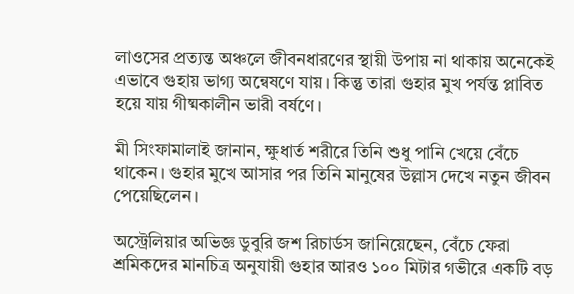লাওসের প্রত্যন্ত অঞ্চলে জীবনধারণের স্থায়ী উপায় না থাকায় অনেকেই এভাবে গুহায় ভাগ্য অন্বেষণে যায়। কিন্তু তারা গুহার মুখ পর্যন্ত প্লাবিত হয়ে যায় গীষ্মকালীন ভারী বর্ষণে।

মী সিংফামালাই জানান, ক্ষুধার্ত শরীরে তিনি শুধু পানি খেয়ে বেঁচে থাকেন। গুহার মুখে আসার পর তিনি মানুষের উল্লাস দেখে নতুন জীবন পেয়েছিলেন।

অস্ট্রেলিয়ার অভিজ্ঞ ডুবুরি জশ রিচার্ডস জানিয়েছেন, বেঁচে ফেরা শ্রমিকদের মানচিত্র অনুযায়ী গুহার আরও ১০০ মিটার গভীরে একটি বড়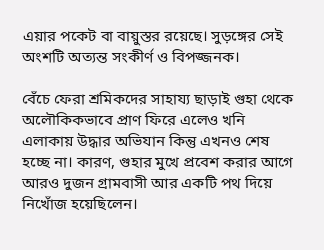এয়ার পকেট বা বায়ুস্তর রয়েছে। সুড়ঙ্গের সেই অংশটি অত্যন্ত সংকীর্ণ ও বিপজ্জনক।

বেঁচে ফেরা শ্রমিকদের সাহায্য ছাড়াই গুহা থেকে অলৌকিকভাবে প্রাণ ফিরে এলেও খনি এলাকায় উদ্ধার অভিযান কিন্তু এখনও শেষ হচ্ছে না। কারণ, গুহার মুখে প্রবেশ করার আগে আরও দুজন গ্রামবাসী আর একটি পথ দিয়ে নিখোঁজ হয়েছিলেন।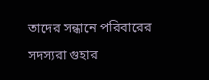তাদের সন্ধানে পরিবারের সদস্যরা গুহার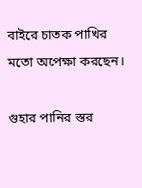বাইরে চাতক পাখির মতো অপেক্ষা করছেন।

গুহার পানির স্তর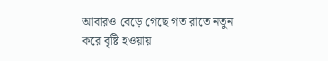আবারও বেড়ে গেছে গত রাতে নতুন করে বৃষ্টি হওয়ায়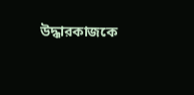উদ্ধারকাজকে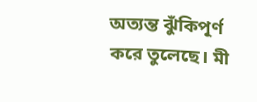অত্যন্ত ঝুঁকিপূর্ণ করে তুলেছে। মী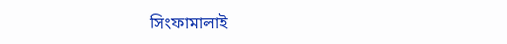সিংফামালাই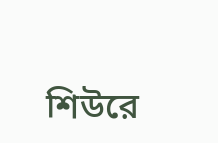শিউরে